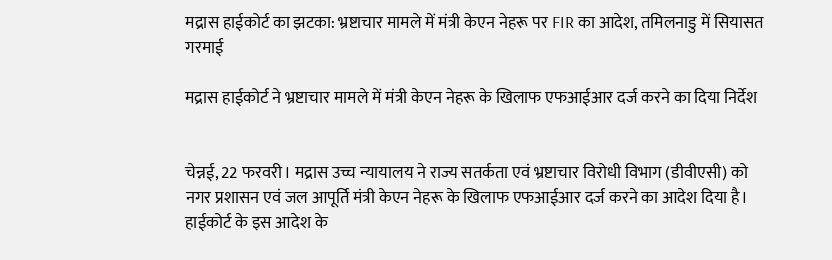मद्रास हाईकोर्ट का झटका: भ्रष्टाचार मामले में मंत्री केएन नेहरू पर FIR का आदेश, तमिलनाडु में सियासत गरमाई

मद्रास हाईकोर्ट ने भ्रष्टाचार मामले में मंत्री केएन नेहरू के खिलाफ एफआईआर दर्ज करने का दिया निर्देश


चेन्नई, 22 फरवरी। मद्रास उच्च न्यायालय ने राज्य सतर्कता एवं भ्रष्टाचार विरोधी विभाग (डीवीएसी) को नगर प्रशासन एवं जल आपूर्ति मंत्री केएन नेहरू के खिलाफ एफआईआर दर्ज करने का आदेश दिया है। हाईकोर्ट के इस आदेश के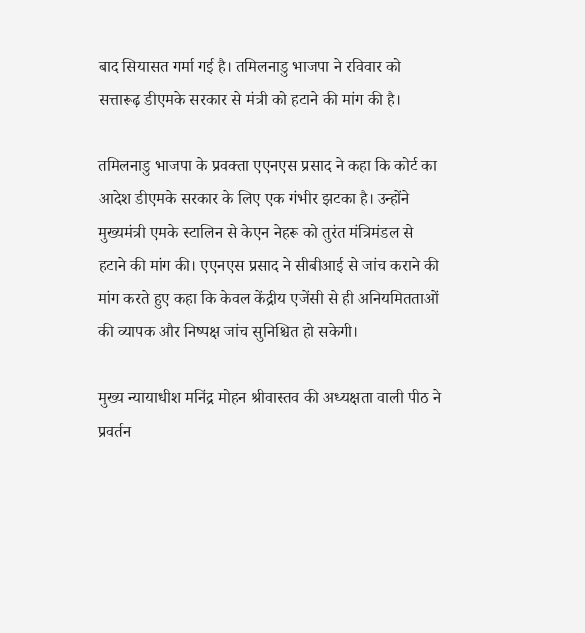बाद सियासत गर्मा गई है। तमिलनाडु भाजपा ने रविवार को सत्तारूढ़ डीएमके सरकार से मंत्री को हटाने की मांग की है।

तमिलनाडु भाजपा के प्रवक्ता एएनएस प्रसाद ने कहा कि कोर्ट का आदेश डीएमके सरकार के लिए एक गंभीर झटका है। उन्होंने मुख्यमंत्री एमके स्टालिन से केएन नेहरू को तुरंत मंत्रिमंडल से हटाने की मांग की। एएनएस प्रसाद ने सीबीआई से जांच कराने की मांग करते हुए कहा कि केवल केंद्रीय एजेंसी से ही अनियमितताओं की व्यापक और निष्पक्ष जांच सुनिश्चित हो सकेगी।

मुख्य न्यायाधीश मनिंद्र मोहन श्रीवास्तव की अध्यक्षता वाली पीठ ने प्रवर्तन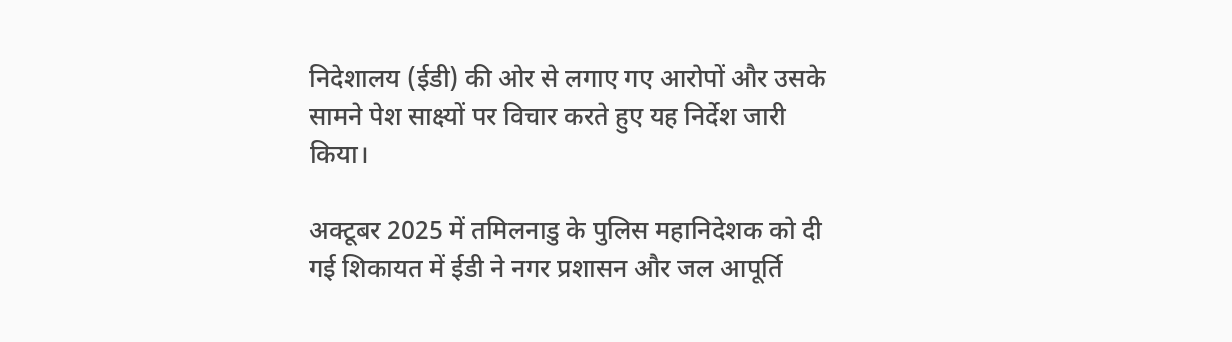निदेशालय (ईडी) की ओर से लगाए गए आरोपों और उसके सामने पेश साक्ष्यों पर विचार करते हुए यह निर्देश जारी किया।

अक्टूबर 2025 में तमिलनाडु के पुलिस महानिदेशक को दी गई शिकायत में ईडी ने नगर प्रशासन और जल आपूर्ति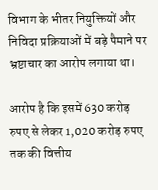विभाग के भीतर नियुक्तियों और निविदा प्रक्रियाओं में बड़े पैमाने पर भ्रष्टाचार का आरोप लगाया था।

आरोप है कि इसमें 630 करोड़ रुपए से लेकर 1,020 करोड़ रुपए तक की वित्तीय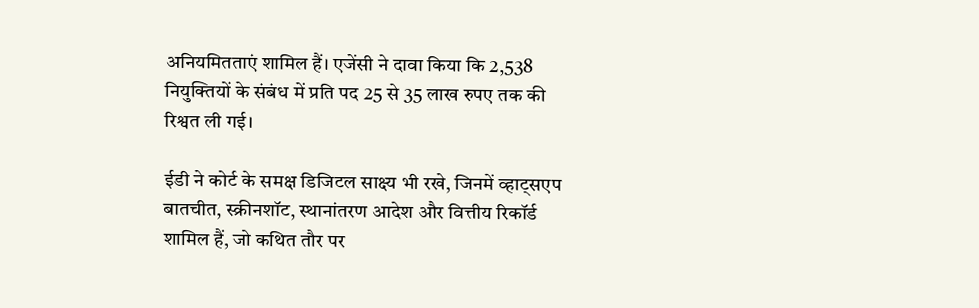अनियमितताएं शामिल हैं। एजेंसी ने दावा किया कि 2,538 नियुक्तियों के संबंध में प्रति पद 25 से 35 लाख रुपए तक की रिश्वत ली गई।

ईडी ने कोर्ट के समक्ष डिजिटल साक्ष्य भी रखे, जिनमें व्हाट्सएप बातचीत, स्क्रीनशॉट, स्थानांतरण आदेश और वित्तीय रिकॉर्ड शामिल हैं, जो कथित तौर पर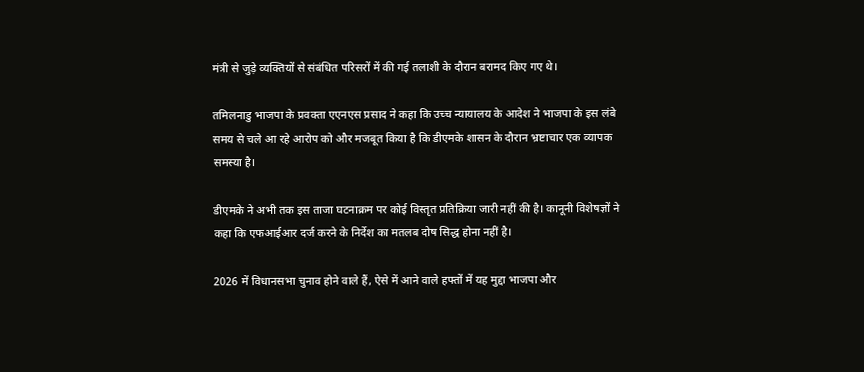मंत्री से जुड़े व्यक्तियों से संबंधित परिसरों में की गई तलाशी के दौरान बरामद किए गए थे।

तमिलनाडु भाजपा के प्रवक्ता एएनएस प्रसाद ने कहा कि उच्च न्यायालय के आदेश ने भाजपा के इस लंबे समय से चले आ रहे आरोप को और मजबूत किया है कि डीएमके शासन के दौरान भ्रष्टाचार एक व्यापक समस्या है।

डीएमके ने अभी तक इस ताजा घटनाक्रम पर कोई विस्तृत प्रतिक्रिया जारी नहीं की है। कानूनी विशेषज्ञों ने कहा कि एफआईआर दर्ज करने के निर्देश का मतलब दोष सिद्ध होना नहीं है।

2026 में विधानसभा चुनाव होने वाले हैं, ऐसे में आने वाले हफ्तों में यह मुद्दा भाजपा और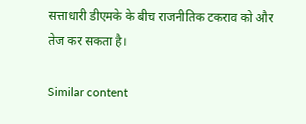सत्ताधारी डीएमके के बीच राजनीतिक टकराव को और तेज कर सकता है।

Similar content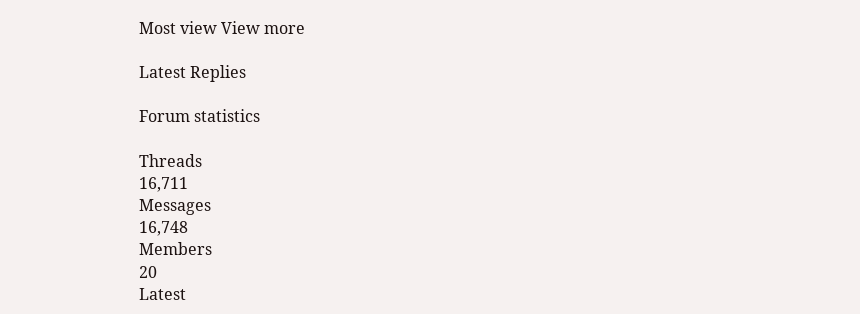Most view View more

Latest Replies

Forum statistics

Threads
16,711
Messages
16,748
Members
20
Latest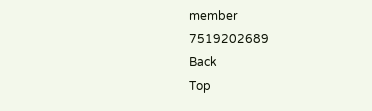member
7519202689
Back
Top